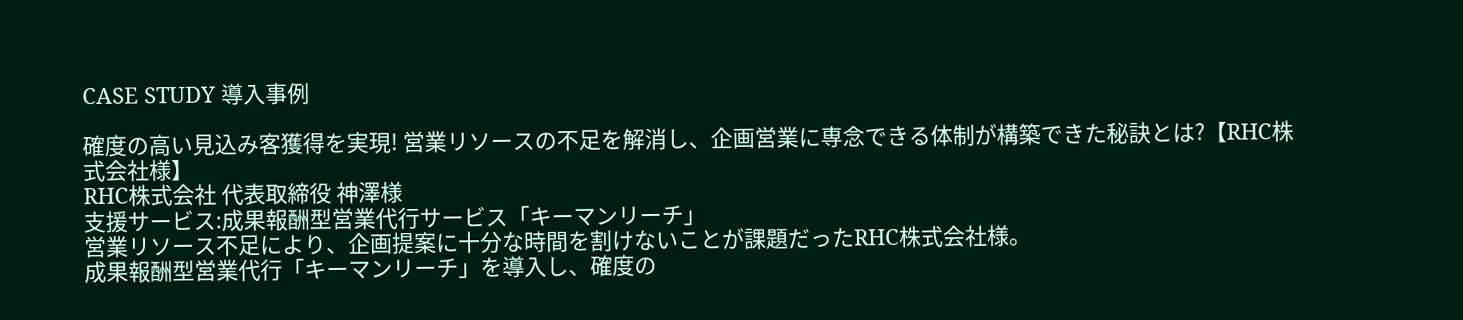CASE STUDY 導入事例

確度の高い見込み客獲得を実現! 営業リソースの不足を解消し、企画営業に専念できる体制が構築できた秘訣とは?【RHC株式会社様】
RHC株式会社 代表取締役 神澤様
支援サービス:成果報酬型営業代行サービス「キーマンリーチ」
営業リソース不足により、企画提案に十分な時間を割けないことが課題だったRHC株式会社様。
成果報酬型営業代行「キーマンリーチ」を導入し、確度の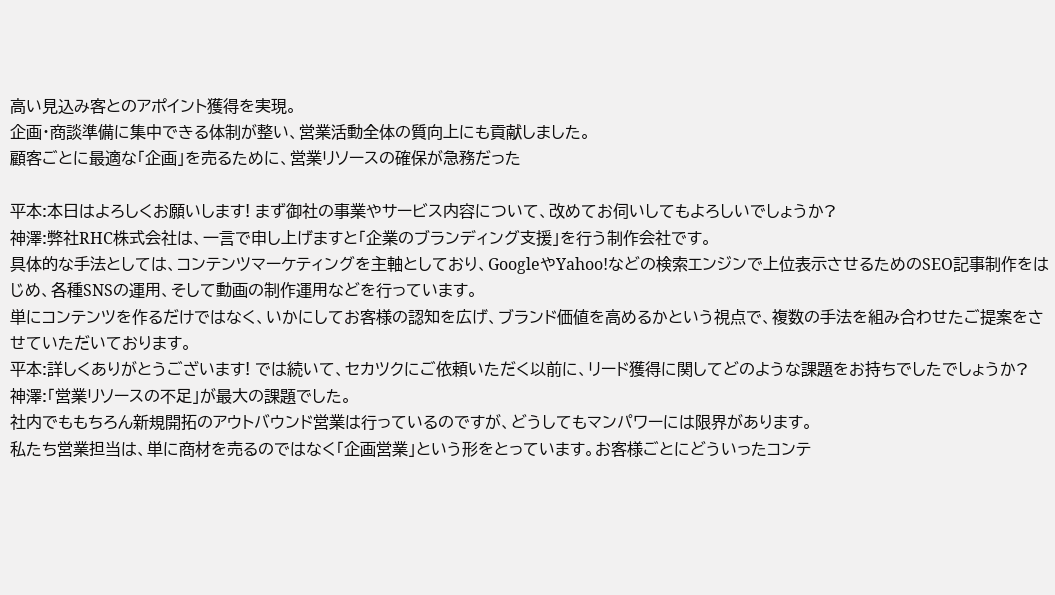高い見込み客とのアポイント獲得を実現。
企画・商談準備に集中できる体制が整い、営業活動全体の質向上にも貢献しました。
顧客ごとに最適な「企画」を売るために、営業リソースの確保が急務だった

平本:本日はよろしくお願いします! まず御社の事業やサービス内容について、改めてお伺いしてもよろしいでしょうか?
神澤:弊社RHC株式会社は、一言で申し上げますと「企業のブランディング支援」を行う制作会社です。
具体的な手法としては、コンテンツマーケティングを主軸としており、GoogleやYahoo!などの検索エンジンで上位表示させるためのSEO記事制作をはじめ、各種SNSの運用、そして動画の制作運用などを行っています。
単にコンテンツを作るだけではなく、いかにしてお客様の認知を広げ、ブランド価値を高めるかという視点で、複数の手法を組み合わせたご提案をさせていただいております。
平本:詳しくありがとうございます! では続いて、セカツクにご依頼いただく以前に、リード獲得に関してどのような課題をお持ちでしたでしょうか?
神澤:「営業リソースの不足」が最大の課題でした。
社内でももちろん新規開拓のアウトバウンド営業は行っているのですが、どうしてもマンパワーには限界があります。
私たち営業担当は、単に商材を売るのではなく「企画営業」という形をとっています。お客様ごとにどういったコンテ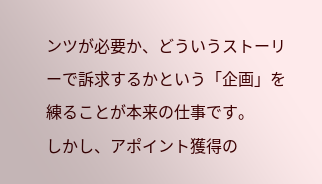ンツが必要か、どういうストーリーで訴求するかという「企画」を練ることが本来の仕事です。
しかし、アポイント獲得の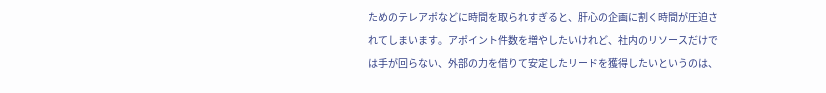ためのテレアポなどに時間を取られすぎると、肝心の企画に割く時間が圧迫されてしまいます。アポイント件数を増やしたいけれど、社内のリソースだけでは手が回らない、外部の力を借りて安定したリードを獲得したいというのは、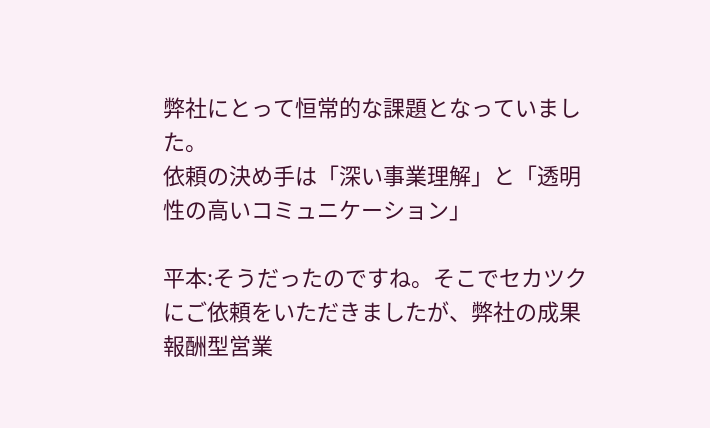弊社にとって恒常的な課題となっていました。
依頼の決め手は「深い事業理解」と「透明性の高いコミュニケーション」

平本:そうだったのですね。そこでセカツクにご依頼をいただきましたが、弊社の成果報酬型営業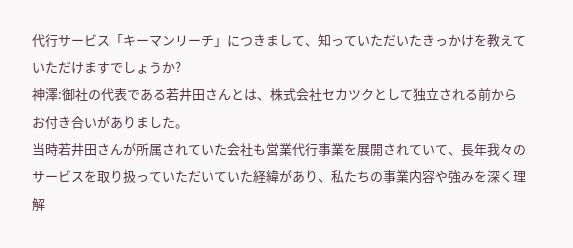代行サービス「キーマンリーチ」につきまして、知っていただいたきっかけを教えていただけますでしょうか?
神澤:御社の代表である若井田さんとは、株式会社セカツクとして独立される前からお付き合いがありました。
当時若井田さんが所属されていた会社も営業代行事業を展開されていて、長年我々のサービスを取り扱っていただいていた経緯があり、私たちの事業内容や強みを深く理解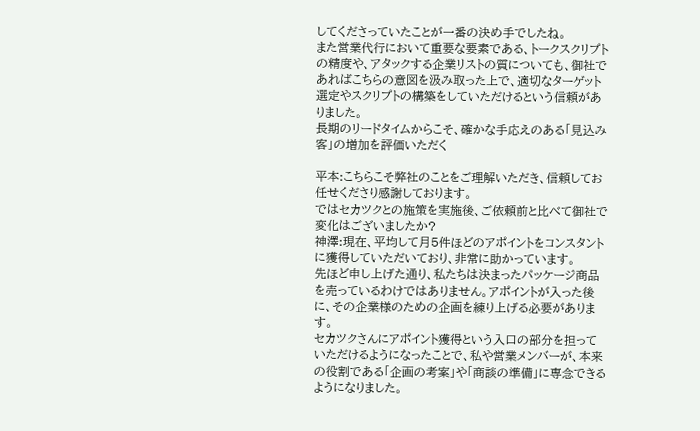してくださっていたことが一番の決め手でしたね。
また営業代行において重要な要素である、トークスクリプトの精度や、アタックする企業リストの質についても、御社であればこちらの意図を汲み取った上で、適切なターゲット選定やスクリプトの構築をしていただけるという信頼がありました。
長期のリードタイムからこそ、確かな手応えのある「見込み客」の増加を評価いただく

平本:こちらこそ弊社のことをご理解いただき、信頼してお任せくださり感謝しております。
ではセカツクとの施策を実施後、ご依頼前と比べて御社で変化はございましたか?
神澤:現在、平均して月5件ほどのアポイントをコンスタントに獲得していただいており、非常に助かっています。
先ほど申し上げた通り、私たちは決まったパッケージ商品を売っているわけではありません。アポイントが入った後に、その企業様のための企画を練り上げる必要があります。
セカツクさんにアポイント獲得という入口の部分を担っていただけるようになったことで、私や営業メンバーが、本来の役割である「企画の考案」や「商談の準備」に専念できるようになりました。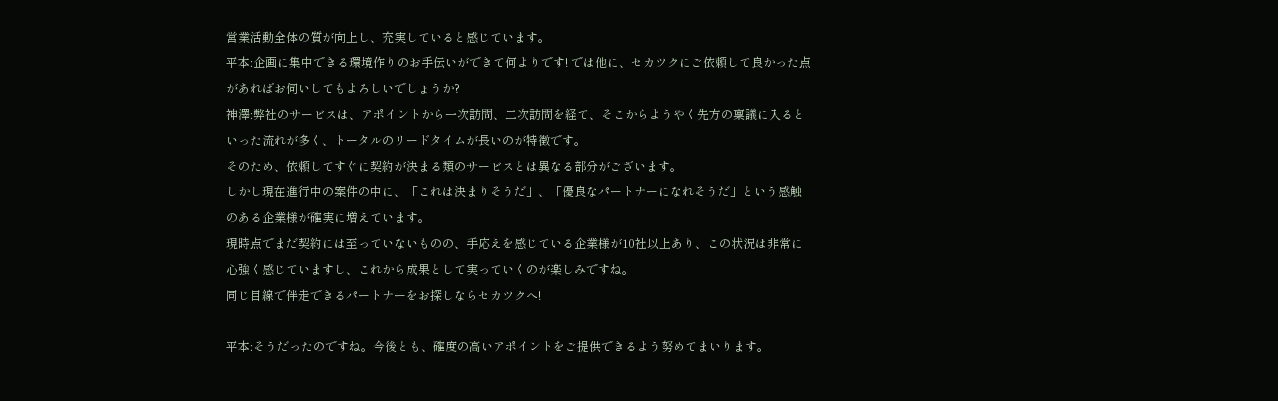営業活動全体の質が向上し、充実していると感じています。
平本:企画に集中できる環境作りのお手伝いができて何よりです! では他に、セカツクにご依頼して良かった点があればお伺いしてもよろしいでしょうか?
神澤:弊社のサービスは、アポイントから一次訪問、二次訪問を経て、そこからようやく先方の稟議に入るといった流れが多く、トータルのリードタイムが長いのが特徴です。
そのため、依頼してすぐに契約が決まる類のサービスとは異なる部分がございます。
しかし現在進行中の案件の中に、「これは決まりそうだ」、「優良なパートナーになれそうだ」という感触のある企業様が確実に増えています。
現時点でまだ契約には至っていないものの、手応えを感じている企業様が10社以上あり、この状況は非常に心強く感じていますし、これから成果として実っていくのが楽しみですね。
同じ目線で伴走できるパートナーをお探しならセカツクへ!

平本:そうだったのですね。今後とも、確度の高いアポイントをご提供できるよう努めてまいります。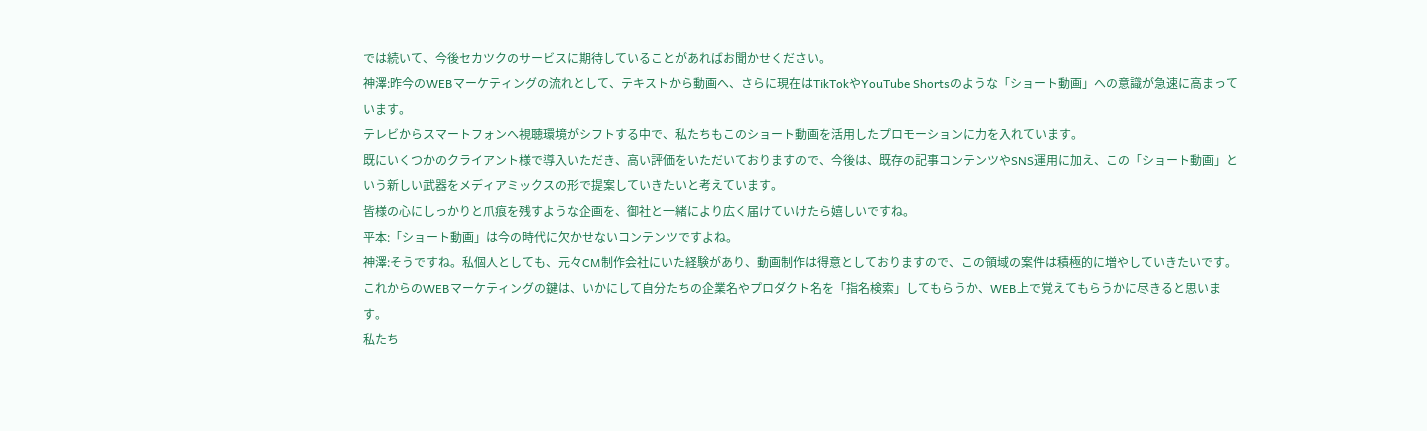では続いて、今後セカツクのサービスに期待していることがあればお聞かせください。
神澤:昨今のWEBマーケティングの流れとして、テキストから動画へ、さらに現在はTikTokやYouTube Shortsのような「ショート動画」への意識が急速に高まっています。
テレビからスマートフォンへ視聴環境がシフトする中で、私たちもこのショート動画を活用したプロモーションに力を入れています。
既にいくつかのクライアント様で導入いただき、高い評価をいただいておりますので、今後は、既存の記事コンテンツやSNS運用に加え、この「ショート動画」という新しい武器をメディアミックスの形で提案していきたいと考えています。
皆様の心にしっかりと爪痕を残すような企画を、御社と一緒により広く届けていけたら嬉しいですね。
平本:「ショート動画」は今の時代に欠かせないコンテンツですよね。
神澤:そうですね。私個人としても、元々CM制作会社にいた経験があり、動画制作は得意としておりますので、この領域の案件は積極的に増やしていきたいです。
これからのWEBマーケティングの鍵は、いかにして自分たちの企業名やプロダクト名を「指名検索」してもらうか、WEB上で覚えてもらうかに尽きると思います。
私たち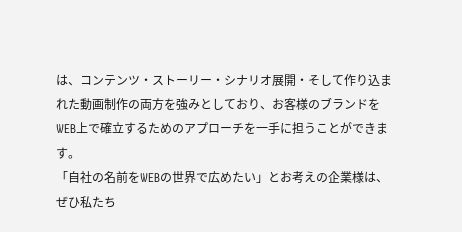は、コンテンツ・ストーリー・シナリオ展開・そして作り込まれた動画制作の両方を強みとしており、お客様のブランドをWEB上で確立するためのアプローチを一手に担うことができます。
「自社の名前をWEBの世界で広めたい」とお考えの企業様は、ぜひ私たち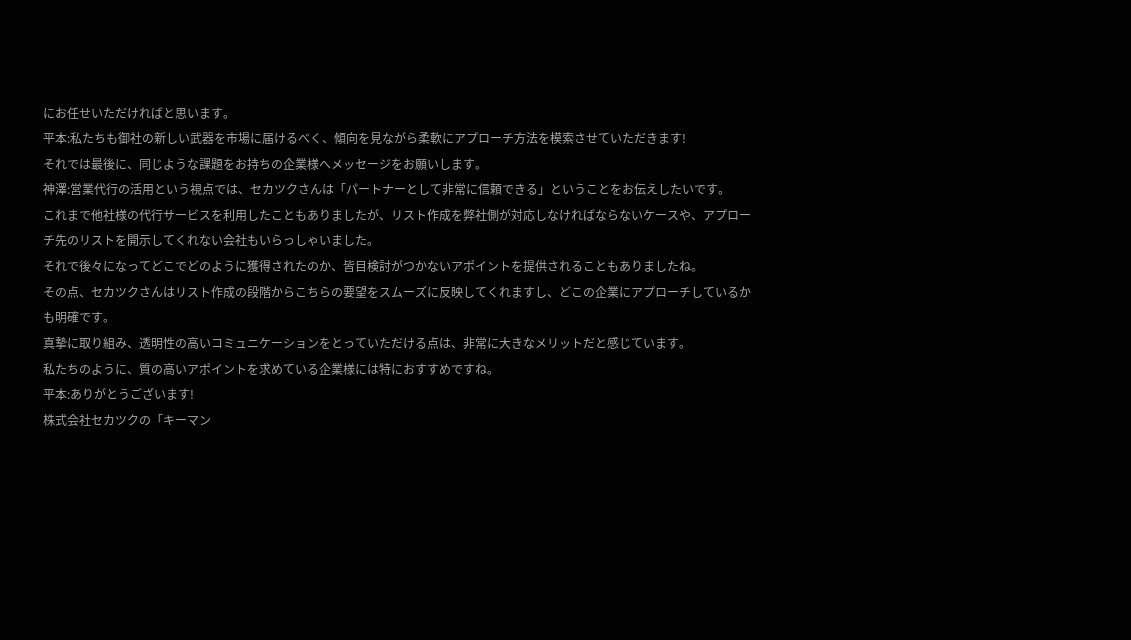にお任せいただければと思います。
平本:私たちも御社の新しい武器を市場に届けるべく、傾向を見ながら柔軟にアプローチ方法を模索させていただきます!
それでは最後に、同じような課題をお持ちの企業様へメッセージをお願いします。
神澤:営業代行の活用という視点では、セカツクさんは「パートナーとして非常に信頼できる」ということをお伝えしたいです。
これまで他社様の代行サービスを利用したこともありましたが、リスト作成を弊社側が対応しなければならないケースや、アプローチ先のリストを開示してくれない会社もいらっしゃいました。
それで後々になってどこでどのように獲得されたのか、皆目検討がつかないアポイントを提供されることもありましたね。
その点、セカツクさんはリスト作成の段階からこちらの要望をスムーズに反映してくれますし、どこの企業にアプローチしているかも明確です。
真摯に取り組み、透明性の高いコミュニケーションをとっていただける点は、非常に大きなメリットだと感じています。
私たちのように、質の高いアポイントを求めている企業様には特におすすめですね。
平本:ありがとうございます!
株式会社セカツクの「キーマン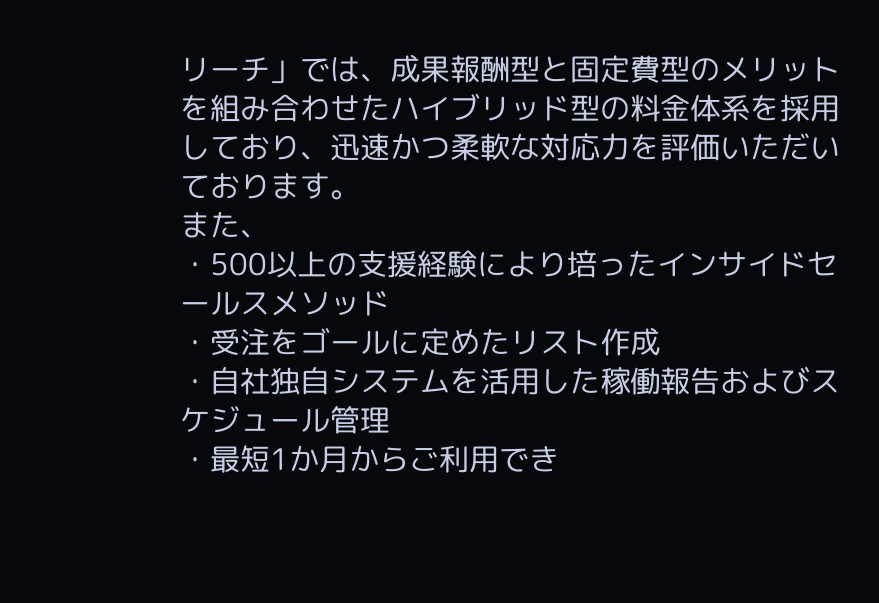リーチ」では、成果報酬型と固定費型のメリットを組み合わせたハイブリッド型の料金体系を採用しており、迅速かつ柔軟な対応力を評価いただいております。
また、
・500以上の支援経験により培ったインサイドセールスメソッド
・受注をゴールに定めたリスト作成
・自社独自システムを活用した稼働報告およびスケジュール管理
・最短1か月からご利用でき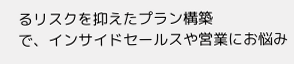るリスクを抑えたプラン構築
で、インサイドセールスや営業にお悩み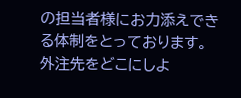の担当者様にお力添えできる体制をとっております。
外注先をどこにしよ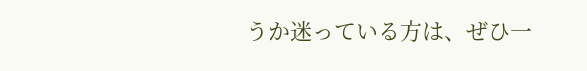うか迷っている方は、ぜひ一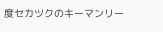度セカツクのキーマンリー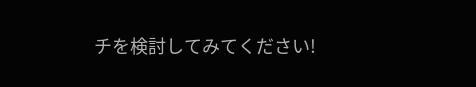チを検討してみてください!